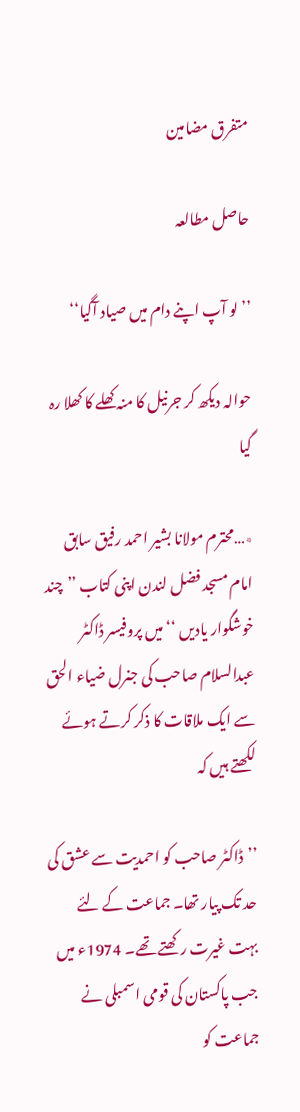متفرق مضامین

حاصل مطالعہ

’’ لو آپ اپنے دام میں صیاد آگیا‘‘

حوالہ دیکھ کر جرنیل کا منہ کھلے کا کھلا رہ گیا

٭…محترم مولانا بشیر احمد رفیق سابق امام مسجد فضل لندن اپنی کتاب ’’چند خوشگوار یادیں ‘‘ میں پروفیسر ڈاکٹر عبدالسلام صاحب کی جنرل ضیاء الحق سے ایک ملاقات کا ذکر کرتے ہوئے لکھتے ہیں کہ

’’ڈاکٹر صاحب کو احمدیت سے عشق کی حد تک پیار تھا۔ جماعت کے لئے بہت غیرت رکھتے تھے۔ 1974ء میں جب پاکستان کی قومی اسمبلی نے جماعت کو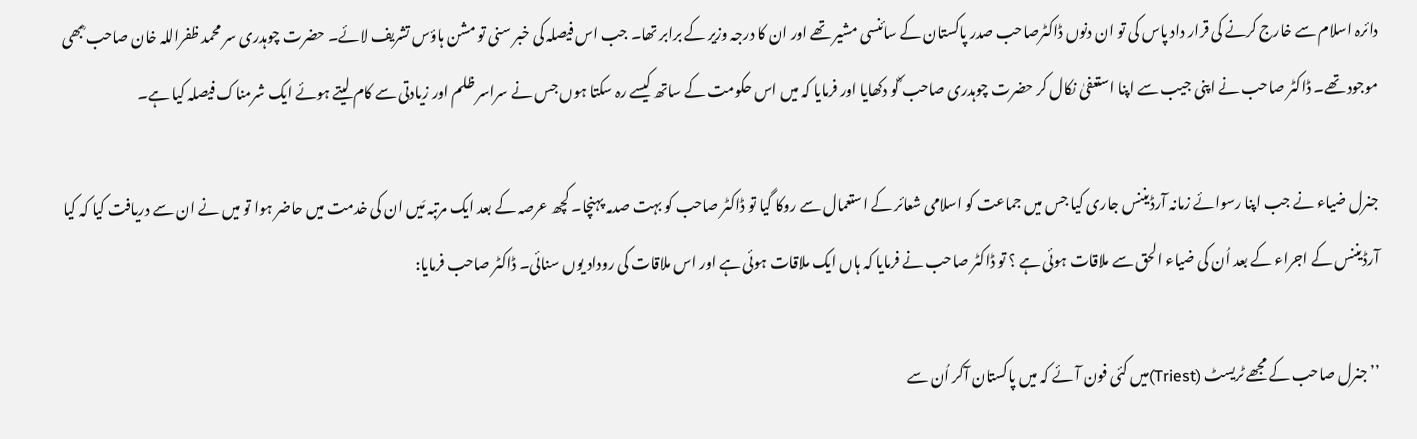دائرہ اسلام سے خارج کرنے کی قرار داد پاس کی تو ان دنوں ڈاکٹرصاحب صدر پاکستان کے سائنسی مشیر تھے اور ان کا درجہ وزیر کے برابر تھا۔ جب اس فیصلہ کی خبر سنی تو مشن ہاؤس تشریف لائے۔ حضرت چوہدری سر محمد ظفراللہ خان صاحب ؓبھی موجود تھے۔ ڈاکٹر صاحب نے اپنی جیب سے اپنا استعفیٰ نکال کر حضرت چوہدری صاحب ؓکو دکھایا اور فرمایا کہ میں اس حکومت کے ساتھ کیسے رہ سکتا ہوں جس نے سراسر ظلم اور زیادتی سے کام لیتے ہوئے ایک شرمناک فیصلہ کیا ہے۔

جنرل ضیاء نے جب اپنا رسوائے زمانہ آرڈیننس جاری کیا جس میں جماعت کو اسلامی شعائر کے استعمال سے روکا گیا تو ڈاکٹر صاحب کو بہت صدمہ پہنچا۔ کچھ عرصہ کے بعد ایک مرتبہ مَیں ان کی خدمت میں حاضر ہوا تو میں نے ان سے دریافت کیا کہ کیا آرڈیننس کے اجراء کے بعد اُن کی ضیاء الحق سے ملاقات ہوئی ہے ؟ تو ڈاکٹر صاحب نے فرمایا کہ ہاں ایک ملاقات ہوئی ہے اور اس ملاقات کی روداد یوں سنائی۔ ڈاکٹر صاحب فرمایا:

’’جنرل صاحب کے مجھے ٹریسٹ (Triest)میں کئی فون آئے کہ میں پاکستان آکر اُن سے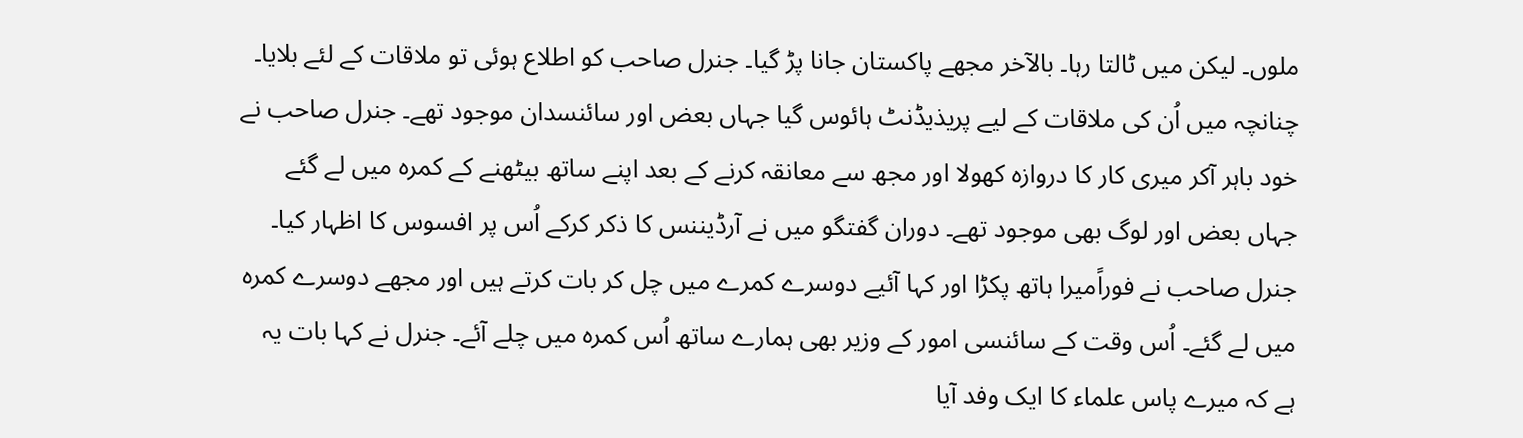ملوں۔ لیکن میں ٹالتا رہا۔ بالآخر مجھے پاکستان جانا پڑ گیا۔ جنرل صاحب کو اطلاع ہوئی تو ملاقات کے لئے بلایا۔ چنانچہ میں اُن کی ملاقات کے لیے پریذیڈنٹ ہائوس گیا جہاں بعض اور سائنسدان موجود تھے۔ جنرل صاحب نے خود باہر آکر میری کار کا دروازہ کھولا اور مجھ سے معانقہ کرنے کے بعد اپنے ساتھ بیٹھنے کے کمرہ میں لے گئے جہاں بعض اور لوگ بھی موجود تھے۔ دوران گفتگو میں نے آرڈیننس کا ذکر کرکے اُس پر افسوس کا اظہار کیا۔ جنرل صاحب نے فوراًمیرا ہاتھ پکڑا اور کہا آئیے دوسرے کمرے میں چل کر بات کرتے ہیں اور مجھے دوسرے کمرہ میں لے گئے۔ اُس وقت کے سائنسی امور کے وزیر بھی ہمارے ساتھ اُس کمرہ میں چلے آئے۔ جنرل نے کہا بات یہ ہے کہ میرے پاس علماء کا ایک وفد آیا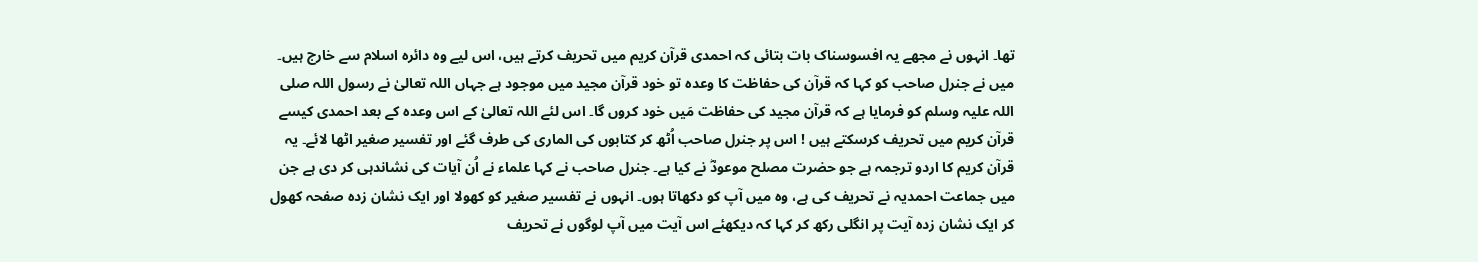تھا۔ انہوں نے مجھے یہ افسوسناک بات بتائی کہ احمدی قرآن کریم میں تحریف کرتے ہیں، اس لیے وہ دائرہ اسلام سے خارج ہیں۔ میں نے جنرل صاحب کو کہا کہ قرآن کی حفاظت کا وعدہ تو خود قرآن مجید میں موجود ہے جہاں اللہ تعالیٰ نے رسول اللہ صلی اللہ علیہ وسلم کو فرمایا ہے کہ قرآن مجید کی حفاظت مَیں خود کروں گا۔ اس لئے اللہ تعالیٰ کے اس وعدہ کے بعد احمدی کیسے قرآن کریم میں تحریف کرسکتے ہیں ! اس پر جنرل صاحب اُٹھ کر کتابوں کی الماری کی طرف گئے اور تفسیر صغیر اٹھا لائے۔ یہ قرآن کریم کا اردو ترجمہ ہے جو حضرت مصلح موعودؓ نے کیا ہے۔ جنرل صاحب نے کہا علماء نے اُن آیات کی نشاندہی کر دی ہے جن میں جماعت احمدیہ نے تحریف کی ہے، وہ میں آپ کو دکھاتا ہوں۔ انہوں نے تفسیر صغیر کو کھولا اور ایک نشان زدہ صفحہ کھول کر ایک نشان زدہ آیت پر انگلی رکھ کر کہا کہ دیکھئے اس آیت میں آپ لوگوں نے تحریف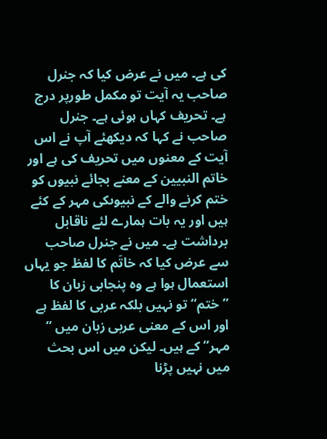کی ہے۔ میں نے عرض کیا کہ جنرل صاحب یہ آیت تو مکمل طورپر درج ہے۔ تحریف کہاں ہوئی ہے۔ جنرل صاحب نے کہا کہ دیکھئے آپ نے اس آیت کے معنوں میں تحریف کی ہے اور خاتم النبیین کے معنے بجائے نبیوں کو ختم کرنے والے کے نبیوںکی مہر کے کئے ہیں اور یہ بات ہمارے لئے ناقابل برداشت ہے۔ میں نے جنرل صاحب سے عرض کیا کہ خاتَم کا لفظ جو یہاں استعمال ہوا ہے وہ پنجابی زبان کا ’’ختم‘‘ تو نہیں بلکہ عربی کا لفظ ہے اور اس کے معنی عربی زبان میں ’’ مہر‘‘ کے ہیں۔ لیکن میں اس بحث میں نہیں پڑنا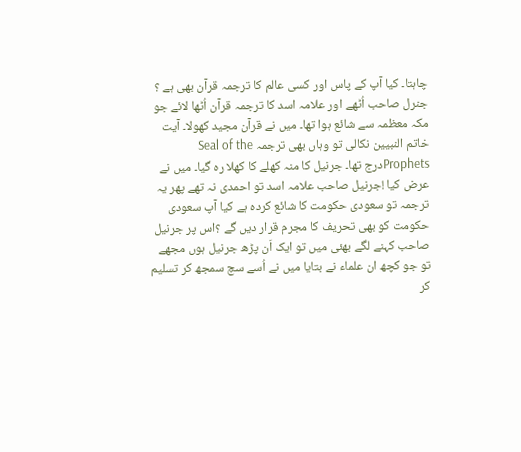چاہتا۔ کیا آپ کے پاس اور کسی عالم کا ترجمہ قرآن بھی ہے ؟ جنرل صاحب اُٹھے اور علامہ اسد کا ترجمہ قرآن اُٹھا لائے جو مکہ معظمہ سے شائع ہوا تھا۔ میں نے قرآن مجید کھولا۔ آیت خاتم النبیین نکالی تو وہاں بھی ترجمہ Seal of the Prophetsدرج تھا۔ جرنیل کا منہ کھلے کا کھلا رہ گیا۔ میں نے عرض کیا !جرنیل صاحب علامہ اسد تو احمدی نہ تھے پھر یہ ترجمہ تو سعودی حکومت کا شائع کردہ ہے کیا آپ سعودی حکومت کو بھی تحریف کا مجرم قرار دیں گے ؟اس پر جرنیل صاحب کہنے لگے بھئی میں تو ایک اَن پڑھ جرنیل ہوں مجھے تو جو کچھ ان علماء نے بتایا میں نے اُسے سچ سمجھ کر تسلیم کر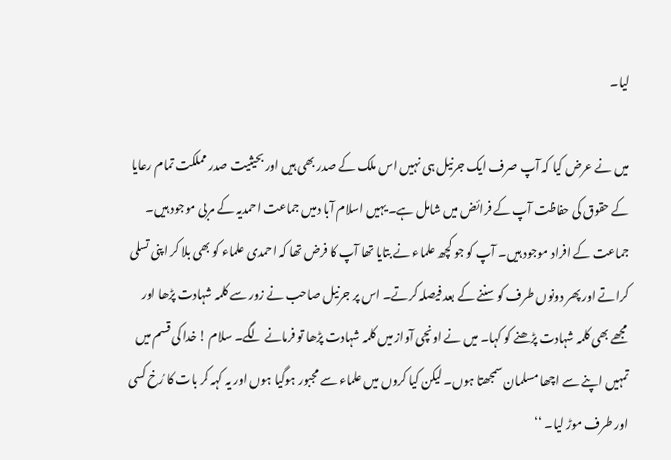لیا۔

میں نے عرض کیا کہ آپ صرف ایک جرنیل ہی نہیں اس ملک کے صدر بھی ہیں اور بحیثیت صدر مملکت تمام رعایا کے حقوق کی حفاظت آپ کے فرائض میں شامل ہے۔ یہیں اسلام آبا دمیں جماعت احمدیہ کے مربی موجود ہیں۔ جماعت کے افراد موجود ہیں۔ آپ کو جو کچھ علماء نے بتایا تھا آپ کا فرض تھا کہ احمدی علماء کو بھی بلا کر اپنی تسلی کراتے اور پھر دونوں طرف کو سننے کے بعد فیصلہ کرتے۔ اس پر جرنیل صاحب نے زور سے کلمہ شہادت پڑھا اور مجھے بھی کلمہ شہادت پڑھنے کو کہا۔ میں نے اونچی آواز میں کلمہ شہادت پڑھا تو فرمانے لگے۔ سلام ! خدا کی قسم میں تمہیں اپنے سے اچھا مسلمان سمجھتا ہوں۔ لیکن کیا کروں میں علماء سے مجبور ہوگیا ہوں اور یہ کہہ کر بات کا رُخ کسی اور طرف موڑ لیا۔ ‘‘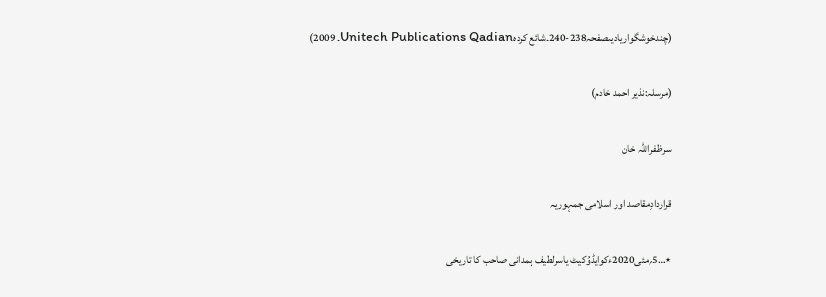(چندخوشگواریادیںصفحہ238-240۔شائع کردہUnitech Publications Qadian۔ 2009)

(مرسلہ:نذیر احمد خادم)

سرظفراللہ خان

قراردادِمقاصد اور اسلامی جمہوریہ

٭…5؍مئی2020ءکوایڈوُکیٹ یاسرلطیف ہمدانی صاحب کا تاریخی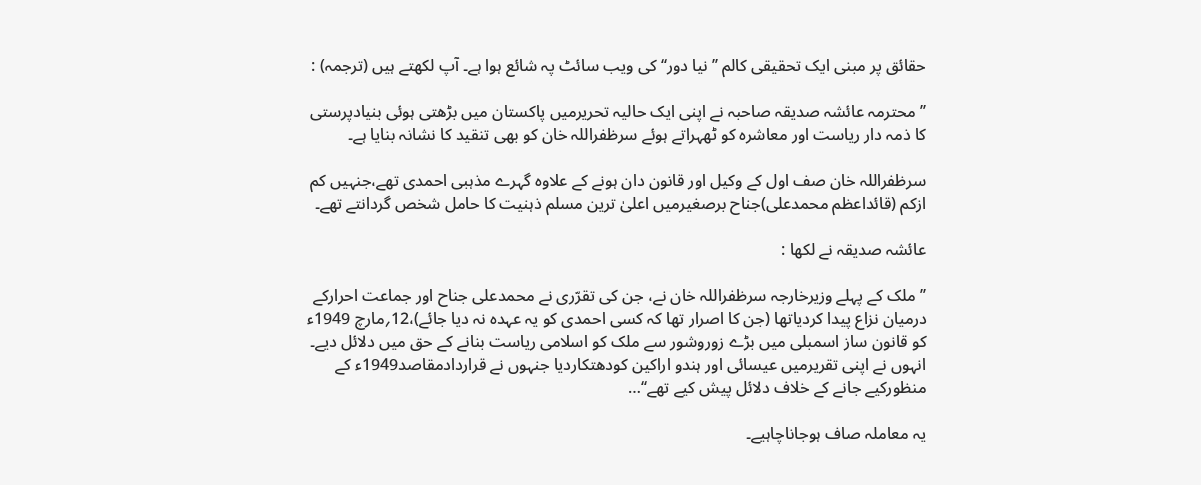حقائق پر مبنی ایک تحقیقی کالم ’’نیا دور‘‘ کی ویب سائٹ پہ شائع ہوا ہے۔ آپ لکھتے ہیں (ترجمہ) :

’’ محترمہ عائشہ صدیقہ صاحبہ نے اپنی ایک حالیہ تحریرمیں پاکستان میں بڑھتی ہوئی بنیادپرستی کا ذمہ دار ریاست اور معاشرہ کو ٹھہراتے ہوئے سرظفراللہ خان کو بھی تنقید کا نشانہ بنایا ہے۔

سرظفراللہ خان صف اول کے وکیل اور قانون دان ہونے کے علاوہ گہرے مذہبی احمدی تھے،جنہیں کم ازکم (قائداعظم محمدعلی)جناح برصغیرمیں اعلیٰ ترین مسلم ذہنیت کا حامل شخص گردانتے تھے۔

عائشہ صدیقہ نے لکھا :

’’ملک کے پہلے وزیرخارجہ سرظفراللہ خان نے، جن کی تقرّری نے محمدعلی جناح اور جماعت احرارکے درمیان نزاع پیدا کردیاتھا (جن کا اصرار تھا کہ کسی احمدی کو یہ عہدہ نہ دیا جائے)،12؍مارچ 1949ء کو قانون ساز اسمبلی میں بڑے زوروشور سے ملک کو اسلامی ریاست بنانے کے حق میں دلائل دیے۔ انہوں نے اپنی تقریرمیں عیسائی اور ہندو اراکین کودھتکاردیا جنہوں نے قراردادمقاصد1949ء کے منظورکیے جانے کے خلاف دلائل پیش کیے تھے‘‘…

یہ معاملہ صاف ہوجاناچاہیے۔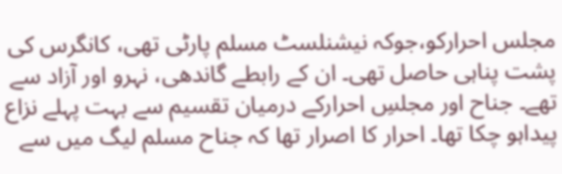مجلس احرارکو،جوکہ نیشنلسٹ مسلم پارٹی تھی، کانگرس کی پشت پناہی حاصل تھی۔ ان کے رابطے گاندھی، نہرو اور آزاد سے تھے۔ جناح اور مجلسِ احرارکے درمیان تقسیم سے بہت پہلے نزاع پیداہو چکا تھا۔ احرار کا اصرار تھا کہ جناح مسلم لیگ میں سے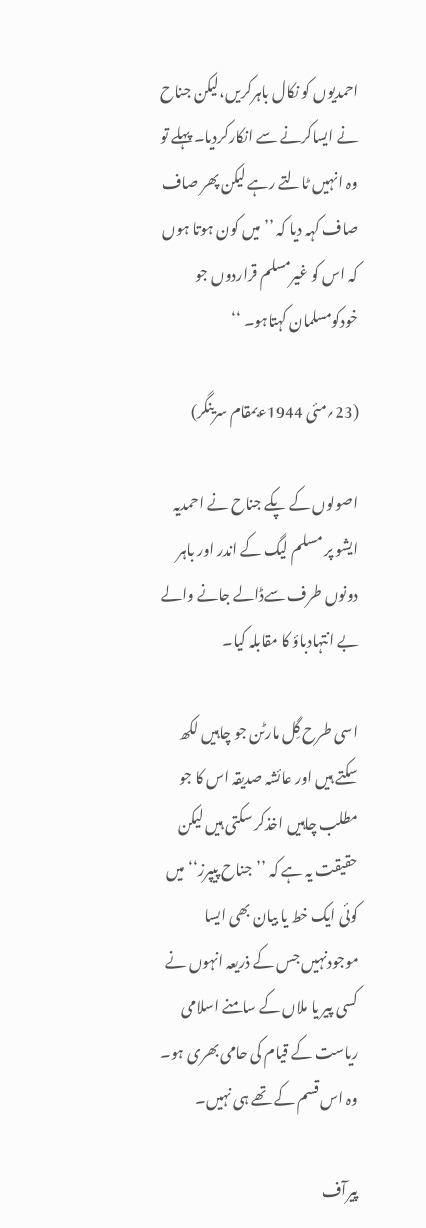احمدیوں کو نکال باہرکریں،لیکن جناح نے ایساکرنے سے انکارکردیا۔ پہلے تو وہ انہیں ٹالتے رہے لیکن پھر صاف صاف کہہ دیا کہ ’’میں کون ہوتا ہوں کہ اس کو غیرمسلم قراردوں جو خودکومسلمان کہتاہو۔ ‘‘

(23؍مئی 1944ءبمقام سرینگر)

اصولوں کے پکے جناح نے احمدیہ ایشو پر مسلم لیگ کے اندر اور باہر دونوں طرف سےڈالے جانے والے بے انتہادباؤ کا مقابلہ کیا۔

اسی طرح گِل مارٹن جو چاہیں لکھ سکتے ہیں اور عائشہ صدیقہ اس کا جو مطلب چاہیں اخذکر سکتی ہیں لیکن حقیقت یہ ہے کہ ’’جناح پیپرز‘‘میں کوئی ایک خط یا بیان بھی ایسا موجودنہیں جس کے ذریعہ انہوں نے کسی پیر یا ملاں کے سامنے اسلامی ریاست کے قیام کی حامی بھری ہو۔ وہ اس قسم کے تھے ہی نہیں۔

پیرآف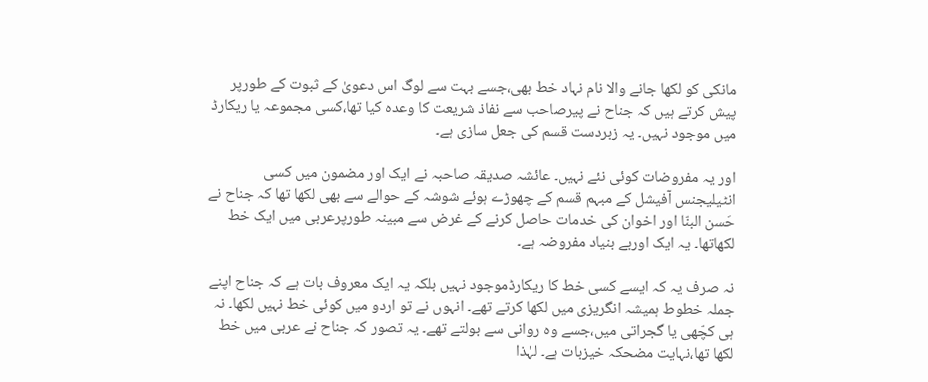مانکی کو لکھا جانے والا نام نہاد خط بھی،جسے بہت سے لوگ اس دعویٰ کے ثبوت کے طورپر پیش کرتے ہیں کہ جناح نے پیرصاحب سے نفاذ شریعت کا وعدہ کیا تھا،کسی مجموعہ یا ریکارڈ میں موجود نہیں۔ یہ زبردست قسم کی جعل سازی ہے۔

اور یہ مفروضات کوئی نئے نہیں۔ عائشہ صدیقہ صاحبہ نے ایک اور مضمون میں کسی انٹیلیجنس آفیشل کے مبہم قسم کے چھوڑے ہوئے شوشہ کے حوالے سے بھی لکھا تھا کہ جناح نے حَسن البنّا اور اخوان کی خدمات حاصل کرنے کے غرض سے مبینہ طورپرعربی میں ایک خط لکھاتھا۔ یہ ایک اوربے بنیاد مفروضہ ہے۔

نہ صرف یہ کہ ایسے کسی خط کا ریکارڈموجود نہیں بلکہ یہ ایک معروف بات ہے کہ جناح اپنے جملہ خطوط ہمیشہ انگریزی میں لکھا کرتے تھے۔ انہوں نے تو اردو میں کوئی خط نہیں لکھا۔ نہ ہی کچّھی یا گجراتی میں،جسے وہ روانی سے بولتے تھے۔ یہ تصور کہ جناح نے عربی میں خط لکھا تھا،نہایت مضحکہ خیزبات ہے۔ لہٰذا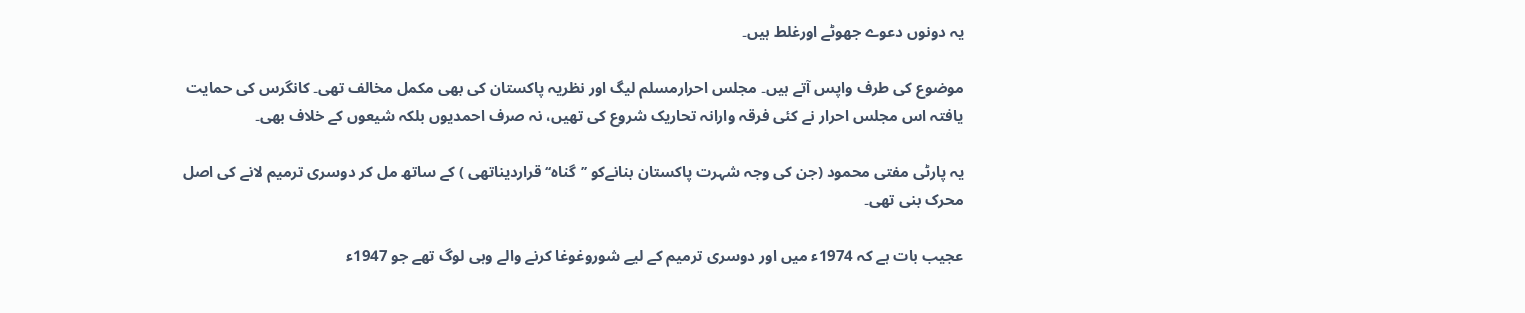یہ دونوں دعوے جھوٹے اورغلط ہیں۔

موضوع کی طرف واپس آتے ہیں۔ مجلس احرارمسلم لیگ اور نظریہ پاکستان کی بھی مکمل مخالف تھی۔ کانگرس کی حمایت یافتہ اس مجلس احرار نے کئی فرقہ وارانہ تحاریک شروع کی تھیں، نہ صرف احمدیوں بلکہ شیعوں کے خلاف بھی۔

یہ پارٹی مفتی محمود (جن کی وجہ شہرت پاکستان بنانےکو ’’گناہ‘‘ قراردیناتھی ) کے ساتھ مل کر دوسری ترمیم لانے کی اصل محرک بنی تھی۔

عجیب بات ہے کہ 1974ء میں اور دوسری ترمیم کے لیے شوروغوغا کرنے والے وہی لوگ تھے جو 1947ء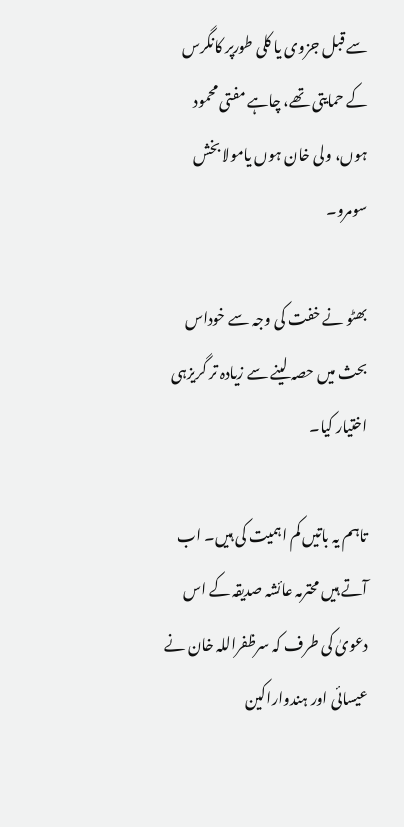سے قبل جزوی یا کلی طورپر کانگرس کے حمایتی تھے، چاہے مفتی محمود ہوں، ولی خان ہوں یامولا بخش سومرو۔

بھٹو نے خفت کی وجہ سے خوداس بحث میں حصہ لینے سے زیادہ تر گریزہی اختیار کیا۔

تاہم یہ باتیں کم اہمیت کی ہیں۔ اب آتے ہیں محترمہ عائشہ صدیقہ کے اس دعویٰ کی طرف کہ سرظفراللہ خان نے عیسائی اور ہندواراکین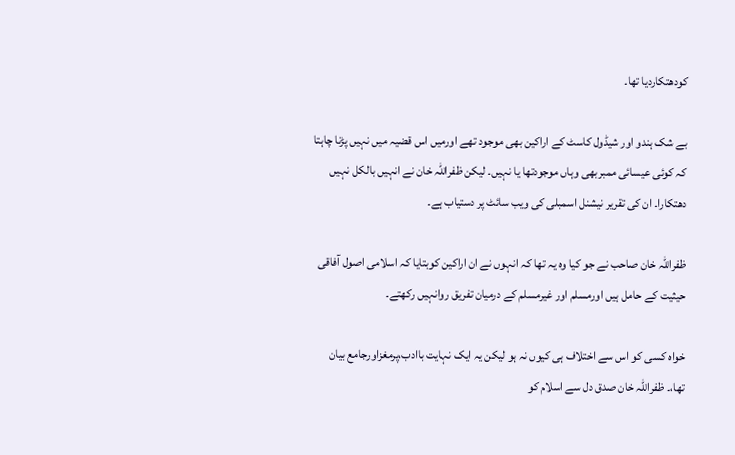کودھتکاردیا تھا۔

بے شک ہندو اور شیڈول کاسٹ کے اراکین بھی موجود تھے اورمیں اس قضیہ میں نہیں پڑنا چاہتا کہ کوئی عیسائی ممبربھی وہاں موجودتھا یا نہیں۔ لیکن ظفراللہ خان نے انہیں بالکل نہیں دھتکارا۔ ان کی تقریر نیشنل اسمبلی کی ویب سائٹ پر دستیاب ہے۔

ظفراللہ خان صاحب نے جو کیا وہ یہ تھا کہ انہوں نے ان اراکین کوبتایا کہ اسلامی اصول آفاقی حیثیت کے حامل ہیں اورمسلم اور غیرمسلم کے درمیان تفریق روانہیں رکھتے۔

خواہ کسی کو اس سے اختلاف ہی کیوں نہ ہو لیکن یہ ایک نہایت باادب،پرمغزاورجامع بیان تھا،۔ ظفراللہ خان صدق دل سے اسلام کو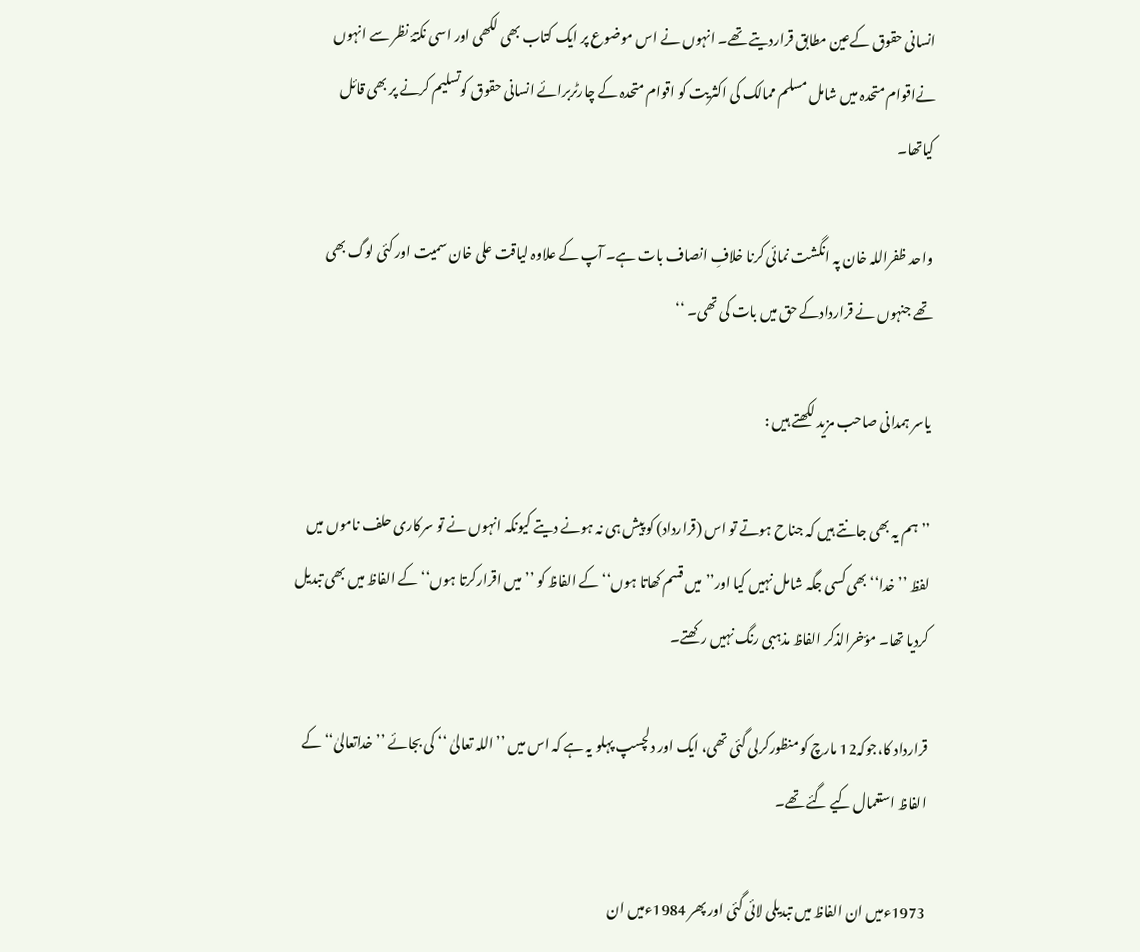انسانی حقوق کےعین مطابق قراردیتے تھے۔ انہوں نے اس موضوع پر ایک کتاب بھی لکھی اور اسی نکتۂ نظر سے انہوں نےاقوام متحدہ میں شامل مسلم ممالک کی اکثریت کو اقوام متحدہ کے چارٹربرائے انسانی حقوق کوتسلیم کرنے پر بھی قائل کیاتھا۔

واحد ظفراللہ خان پہ انگشت نمائی کرنا خلافِ انصاف بات ہے۔ آپ کے علاوہ لیاقت علی خان سمیت اور کئی لوگ بھی تھے جنہوں نے قراردادکے حق میں بات کی تھی۔ ‘‘

یاسر ہمدانی صاحب مزید لکھتے ہیں :

’’ہم یہ بھی جانتے ہیں کہ جناح ہوتے تو اس (قرارداد) کو پیش ہی نہ ہونے دیتے کیونکہ انہوں نے تو سرکاری حلف ناموں میں لفظ ’’خدا‘‘ بھی کسی جگہ شامل نہیں کیا اور’’میں قسم کھاتا ہوں‘‘ کے الفاظ کو ’’میں اقرارکرتا ہوں‘‘ کے الفاظ میں بھی تبدیل کردیا تھا۔ مؤخرالذکر الفاظ مذہبی رنگ نہیں رکھتے۔

قرارداد کا،جوکہ12 مارچ کو منظورکرلی گئی تھی، ایک اور دلچسپ پہلو یہ ہے کہ اس میں ’’اللہ تعالیٰ ‘‘ کی بجائے ’’خداتعالیٰ‘‘ کے الفاظ استعمال کیے گئے تھے۔

1973ءمیں ان الفاظ میں تبدیلی لائی گئی اور پھر 1984ءمیں ان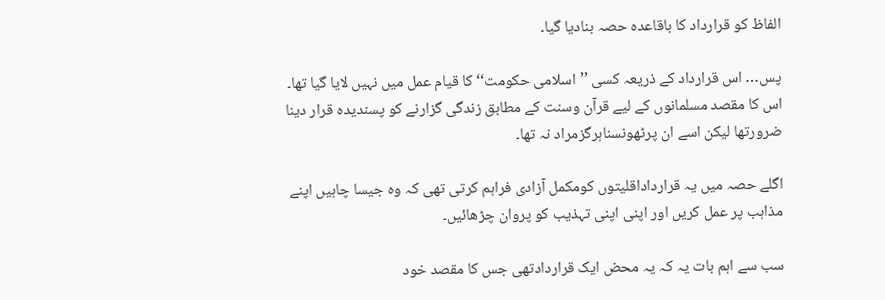الفاظ کو قرارداد کا باقاعدہ حصہ بنادیا گیا۔

پس… اس قرارداد کے ذریعہ کسی ’’اسلامی حکومت‘‘ کا قیام عمل میں نہیں لایا گیا تھا۔ اس کا مقصد مسلمانوں کے لیے قرآن وسنت کے مطابق زندگی گزارنے کو پسندیدہ قرار دینا ضرورتھا لیکن اسے ان پرٹھونسناہرگزمراد نہ تھا۔

اگلے حصہ میں یہ قرارداداقلیتوں کومکمل آزادی فراہم کرتی تھی کہ وہ جیسا چاہیں اپنے مذاہب پر عمل کریں اور اپنی اپنی تہذیب کو پروان چڑھائیں۔

سب سے اہم بات یہ کہ یہ محض ایک قراردادتھی جس کا مقصد خود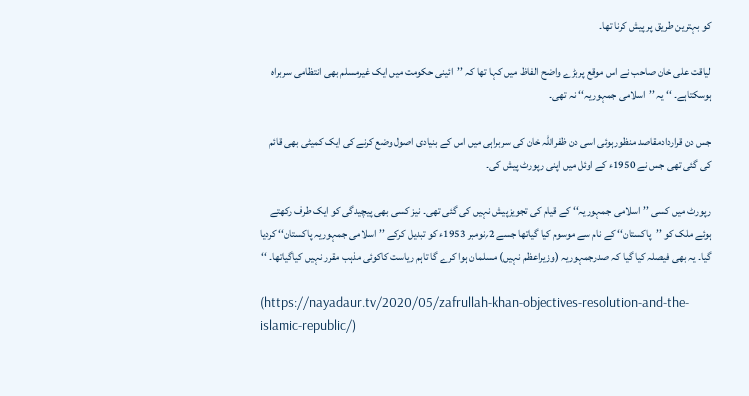کو بہترین طریق پر پیش کرنا تھا۔

لیاقت علی خان صاحب نے اس موقع پربڑے واضح الفاظ میں کہا تھا کہ ’’ائینی حکومت میں ایک غیرمسلم بھی انتظامی سربراہ ہوسکتاہے۔ ‘‘ یہ ’’اسلامی جمہوریہ‘‘ نہ تھی۔

جس دن قراردادمقاصد منظورہوئی اسی دن ظفراللہ خان کی سربراہی میں اس کے بنیادی اصول وضع کرنے کی ایک کمیٹی بھی قائم کی گئی تھی جس نے 1950ء کے اوئل میں اپنی رپورٹ پیش کی۔

رپورٹ میں کسی ’’اسلامی جمہوریہ‘‘ کے قیام کی تجویزپیش نہیں کی گئی تھی۔ نیز کسی بھی پیچیدگی کو ایک طرف رکھتے ہوئے ملک کو ’’پاکستان‘‘ کے نام سے موسوم کیا گیاتھا جسے 2؍نومبر 1953ء کو تبدیل کرکے ’’اسلامی جمہوریہ پاکستان‘‘ کردیا گیا۔ یہ بھی فیصلہ کیا گیا کہ صدرجمہوریہ (وزیراعظم نہیں) مسلمان ہوا کرے گا تاہم ریاست کاکوئی مذہب مقرر نہیں کیاگیاتھا۔ ‘‘

(https://nayadaur.tv/2020/05/zafrullah-khan-objectives-resolution-and-the-islamic-republic/)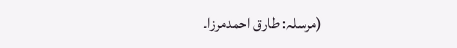(مرسلہ: طارق احمدمرزا۔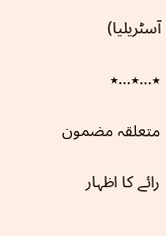آسٹریلیا)

٭…٭…٭

متعلقہ مضمون

رائے کا اظہار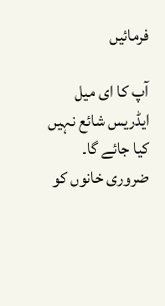فرمائیں

آپ کا ای میل ایڈریس شائع نہیں کیا جائے گا۔ ضروری خانوں کو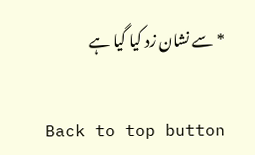* سے نشان زد کیا گیا ہے

Back to top button